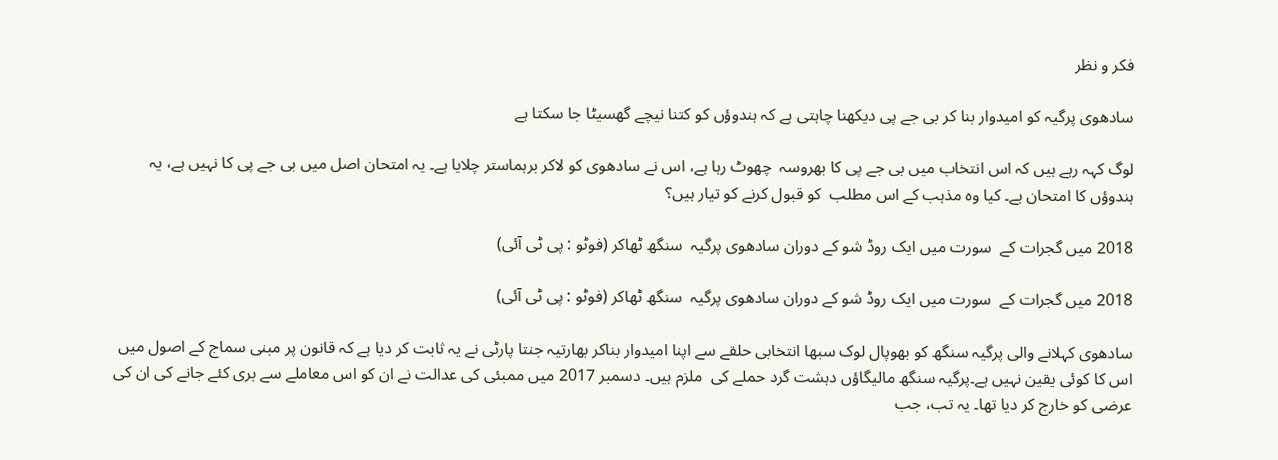فکر و نظر

سادھوی پرگیہ کو امیدوار بنا کر بی جے پی دیکھنا چاہتی ہے کہ ہندوؤں کو کتنا نیچے گھسیٹا جا سکتا ہے

لوگ کہہ رہے ہیں کہ اس انتخاب میں بی جے پی کا بھروسہ  چھوٹ رہا ہے، اس نے سادھوی کو لاکر برہماستر چلایا ہے۔ یہ امتحان اصل میں بی جے پی کا نہیں ہے، یہ ہندوؤں کا امتحان ہے۔ کیا وہ مذہب کے اس مطلب  کو قبول کرنے کو تیار ہیں؟

2018 میں گجرات کے  سورت میں ایک روڈ شو کے دوران سادھوی پرگیہ  سنگھ ٹھاکر (فوٹو : پی ٹی آئی)

2018 میں گجرات کے  سورت میں ایک روڈ شو کے دوران سادھوی پرگیہ  سنگھ ٹھاکر (فوٹو : پی ٹی آئی)

سادھوی کہلانے والی پرگیہ سنگھ کو بھوپال لوک سبھا انتخابی حلقے سے اپنا امیدوار بناکر بھارتیہ جنتا پارٹی نے یہ ثابت کر دیا ہے کہ قانون پر مبنی سماج کے اصول میں اس کا کوئی یقین نہیں ہے۔پرگیہ سنگھ مالیگاؤں دہشت گرد حملے کی  ملزم ہیں۔ دسمبر 2017 میں ممبئی کی عدالت نے ان کو اس معاملے سے بری کئے جانے کی ان کی عرضی کو خارج کر دیا تھا۔ یہ تب، جب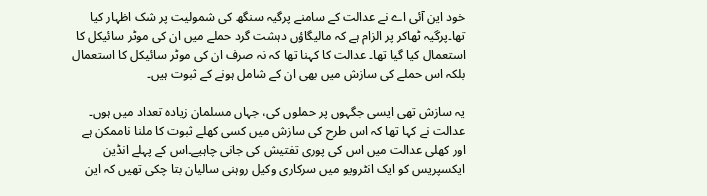خود این آئی اے نے عدالت کے سامنے پرگیہ سنگھ کی شمولیت پر شک اظہار کیا تھا۔پرگیہ ٹھاکر پر الزام ہے کہ مالیگاؤں دہشت گرد حملے میں ان کی موٹر سائیکل کا استعمال کیا گیا تھا۔ عدالت کا کہنا تھا کہ نہ صرف ان کی موٹر سائیکل کا استعمال بلکہ اس حملے کی سازش میں بھی ان کے شامل ہونے کے ثبوت ہیں۔

یہ سازش تھی ایسی جگہوں پر حملوں کی، جہاں مسلمان زیادہ تعداد میں ہوں۔ عدالت نے کہا تھا کہ اس طرح کی سازش میں کسی کھلے ثبوت کا ملنا ناممکن ہے اور کھلی عدالت میں اس کی پوری تفتیش کی جانی چاہیے۔اس کے پہلے انڈین ایکسپریس کو ایک انٹرویو میں سرکاری وکیل روہنی سالیان بتا چکی تھیں کہ این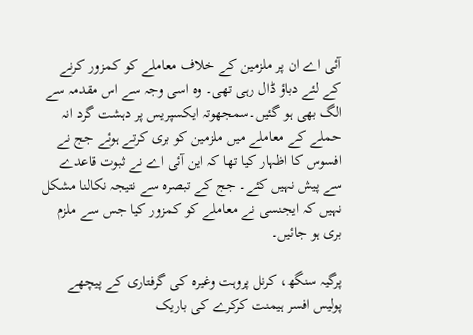آئی اے ان پر ملزمین کے خلاف معاملے کو کمزور کرنے کے لئے دباؤ ڈال رہی تھی۔ وہ اسی وجہ سے اس مقدمہ سے الگ بھی ہو گئیں۔سمجھوتہ ایکسپریس پر دہشت گرد انہ حملے کے معاملے میں ملزمین کو بری کرتے ہوئے جج نے افسوس کا اظہار کیا تھا کہ این آئی اے نے ثبوت قاعدے سے پیش نہیں کئے۔ جج کے تبصرہ سے نتیجہ نکالنا مشکل نہیں کہ ایجنسی نے معاملے کو کمزور کیا جس سے ملزم بری ہو جائیں۔

پرگیہ سنگھ، کرنل پروہت وغیرہ کی گرفتاری کے پیچھے پولیس افسر ہیمنت کرکرے کی باریک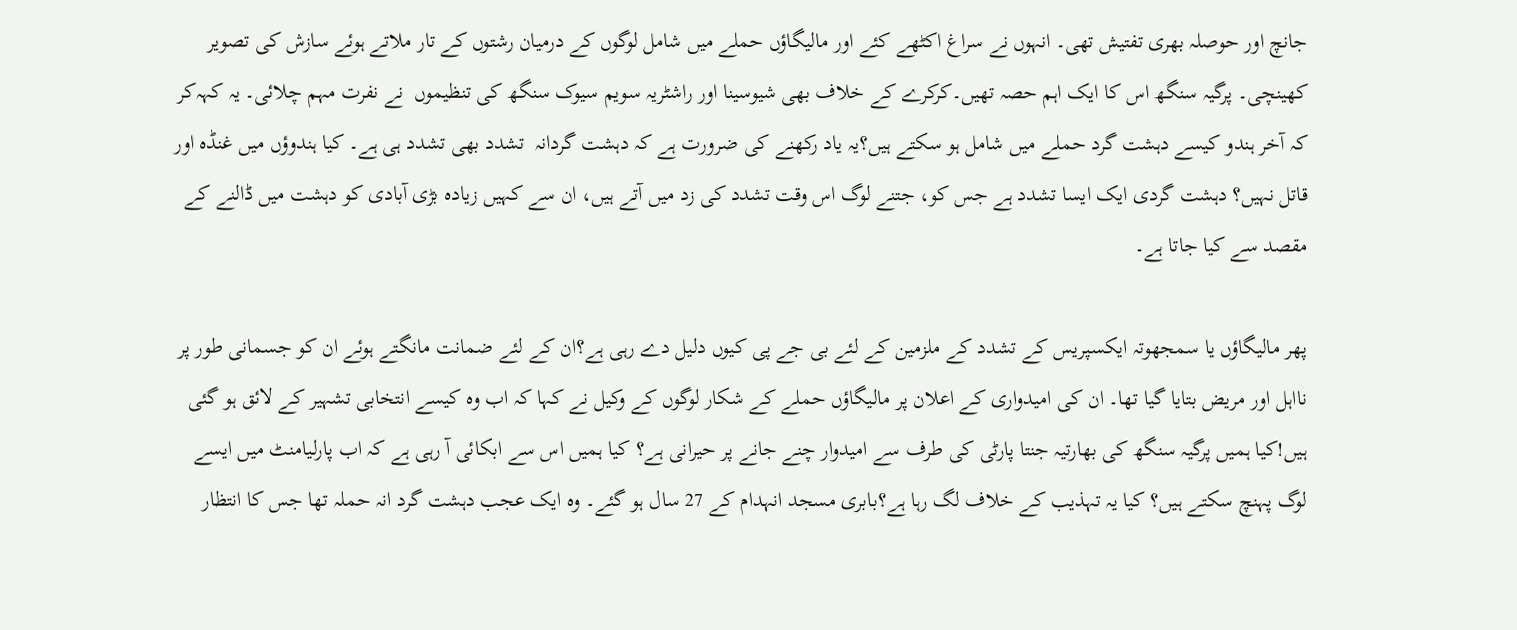جانچ اور حوصلہ بھری تفتیش تھی۔ انہوں نے سراغ اکٹھے کئے اور مالیگاؤں حملے میں شامل لوگوں کے درمیان رشتوں کے تار ملاتے ہوئے سازش کی تصویر کھینچی۔ پرگیہ سنگھ اس کا ایک اہم حصہ تھیں۔کرکرے کے خلاف بھی شیوسینا اور راشٹریہ سویم سیوک سنگھ کی تنظیموں  نے نفرت مہم چلائی۔ یہ کہہ‌کر کہ آخر ہندو کیسے دہشت گرد حملے میں شامل ہو سکتے ہیں؟یہ یاد رکھنے کی ضرورت ہے کہ دہشت گردانہ  تشدد بھی تشدد ہی ہے۔ کیا ہندوؤں میں غنڈہ اور قاتل نہیں؟ دہشت گردی ایک ایسا تشدد ہے جس کو، جتنے لوگ اس وقت تشدد کی زد میں آتے ہیں، ان سے کہیں زیادہ بڑی آبادی کو دہشت میں ڈالنے کے مقصد سے کیا جاتا ہے۔

پھر مالیگاؤں یا سمجھوتہ ایکسپریس کے تشدد کے ملزمین کے لئے بی جے پی کیوں دلیل دے رہی ہے؟ان کے لئے ضمانت مانگتے ہوئے ان کو جسمانی طور پر نااہل اور مریض بتایا گیا تھا۔ ان کی امیدواری کے اعلان پر مالیگاؤں حملے کے شکار لوگوں کے وکیل نے کہا کہ اب وہ کیسے انتخابی تشہیر کے لائق ہو گئی ہیں!کیا ہمیں پرگیہ سنگھ کی بھارتیہ جنتا پارٹی کی طرف سے امیدوار چنے جانے پر حیرانی ہے؟ کیا ہمیں اس سے ابکائی آ رہی ہے کہ اب پارلیامنٹ میں ایسے لوگ پہنچ سکتے ہیں؟ کیا یہ تہذیب کے خلاف لگ رہا ہے؟بابری مسجد انہدام کے 27 سال ہو گئے۔ وہ ایک عجب دہشت گرد انہ حملہ تھا جس کا انتظار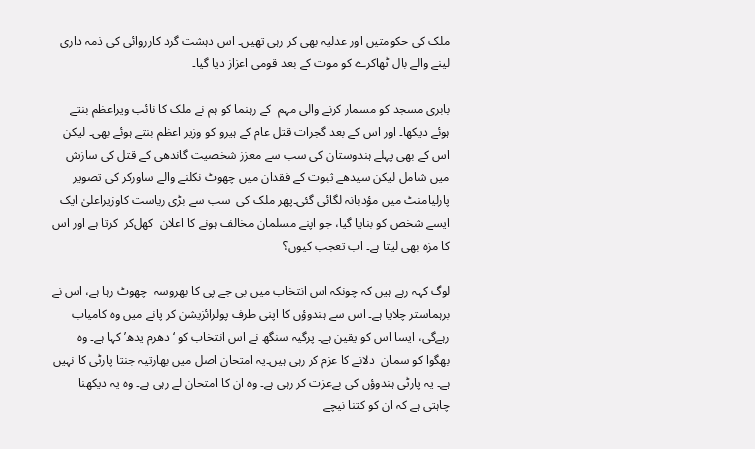ملک کی حکومتیں اور عدلیہ بھی کر رہی تھیں۔ اس دہشت گرد کارروائی کی ذمہ داری لینے والے بال ٹھاکرے کو موت کے بعد قومی اعزاز دیا گیا۔

بابری مسجد کو مسمار کرنے والی مہم  کے رہنما کو ہم نے ملک کا نائب ویراعظم بنتے ہوئے دیکھا۔ اور اس کے بعد گجرات قتل عام کے ہیرو کو وزیر اعظم بنتے ہوئے بھی۔ لیکن اس کے بھی پہلے ہندوستان کی سب سے معزز شخصیت گاندھی کے قتل کی سازش میں شامل لیکن سیدھے ثبوت کے فقدان میں چھوٹ نکلنے والے ساورکر کی تصویر پارلیامنٹ میں مؤدبانہ لگائی گئی۔پھر ملک کی  سب سے بڑی ریاست کاوزیراعلیٰ ایک ایسے شخص کو بنایا گیا، جو اپنے مسلمان مخالف ہونے کا اعلان  کھل‌کر  کرتا ہے اور اس کا مزہ بھی لیتا ہے۔ اب تعجب کیوں؟

لوگ کہہ رہے ہیں کہ چونکہ اس انتخاب میں بی جے پی کا بھروسہ  چھوٹ رہا ہے، اس نے برہماستر چلایا ہے۔ اس سے ہندوؤں کا اپنی طرف پولرائزیشن کر پانے میں وہ کامیاب رہے‌گی، ایسا اس کو یقین ہے۔ پرگیہ سنگھ نے اس انتخاب کو ‘دھرم یدھ’ کہا ہے۔ وہ بھگوا کو سمان  دلانے کا عزم کر رہی ہیں۔یہ امتحان اصل میں بھارتیہ جنتا پارٹی کا نہیں ہے۔ یہ پارٹی ہندوؤں کی بےعزت‌ کر رہی ہے۔ وہ ان کا امتحان لے رہی ہے۔ وہ یہ دیکھنا چاہتی ہے کہ ان کو کتنا نیچے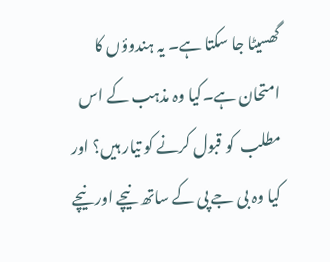گھسیٹا جا سکتا ہے۔ یہ ہندوؤں کا امتحان ہے۔کیا وہ مذہب کے اس مطلب  کو قبول کرنے کو تیار ہیں؟ اور کیا وہ بی جے پی کے ساتھ نیچے اور نیچے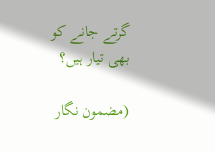گرتے جانے کو بھی تیار ہیں؟

(مضمون نگار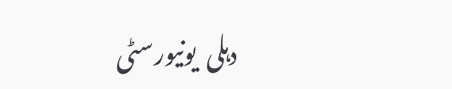دہلی  یونیورسٹی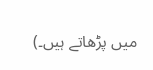میں پڑھاتے ہیں۔)